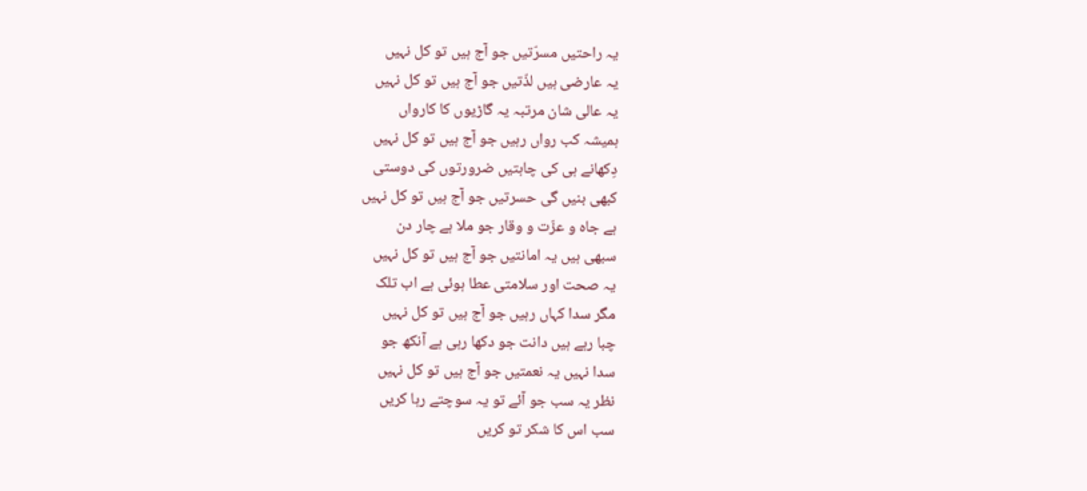یہ راحتیں مسرّتیں جو آج ہیں تو کل نہیں
یہ عارضی ہیں لذّتیں جو آج ہیں تو کل نہیں
یہ عالی شان مرتبہ یہ گاڑیوں کا کارواں
ہمیشہ کب رواں رہیں جو آج ہیں تو کل نہیں
دِکھانے ہی کی چاہتیں ضرورتوں کی دوستی
کبھی بنیں گی حسرتیں جو آج ہیں تو کل نہیں
ہے جاہ و عزّت و وقار جو ملا ہے چار دن
سبھی ہیں یہ امانتیں جو آج ہیں تو کل نہیں
یہ صحت اور سلامتی عطا ہوئی ہے اب تلک
مگر سدا کہاں رہیں جو آج ہیں تو کل نہیں
چبا رہے ہیں دانت جو دکھا رہی ہے آنکھ جو
سدا نہیں یہ نعمتیں جو آج ہیں تو کل نہیں
نظر یہ سب جو آئے تو یہ سوچتے رہا کریں
سب اس کا شکر تو کریں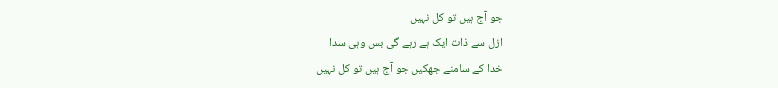جو آج ہیں تو کل نہیں
ازل سے ذات ایک ہے رہے گی بس وہی سدا
خدا کے سامنے جھکیں جو آج ہیں تو کل نہیں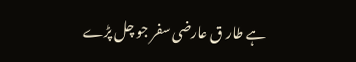ہے طار ق عارضی سفر جو چل پڑے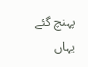پہنچ گئے
یہاں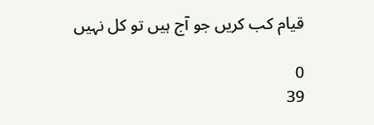قیام کب کریں جو آج ہیں تو کل نہیں

0
39